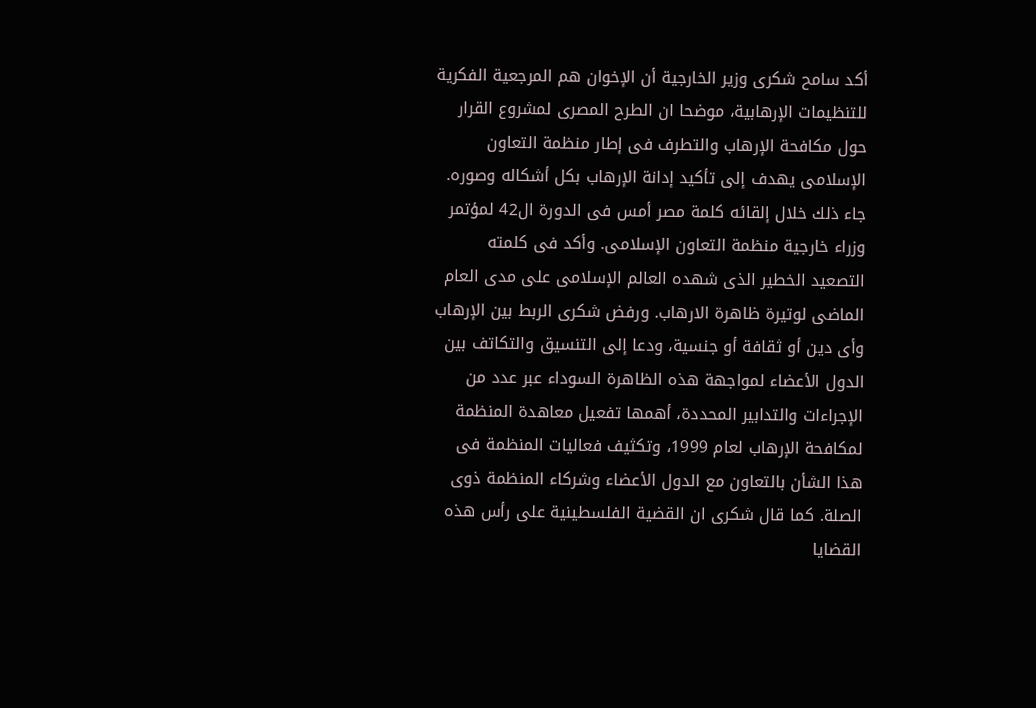أكد سامح شكرى وزير الخارجية أن الإخوان هم المرجعية الفكرية للتنظيمات الإرهابية، موضحا ان الطرح المصرى لمشروع القرار حول مكافحة الإرهاب والتطرف فى إطار منظمة التعاون الإسلامى يهدف إلى تأكيد إدانة الإرهاب بكل أشكاله وصوره. جاء ذلك خلال إلقائه كلمة مصر أمس فى الدورة ال42 لمؤتمر وزراء خارجية منظمة التعاون الإسلامى. وأكد فى كلمته التصعيد الخطير الذى شهده العالم الإسلامى على مدى العام الماضى لوتيرة ظاهرة الارهاب. ورفض شكرى الربط بين الإرهاب وأى دين أو ثقافة أو جنسية، ودعا إلى التنسيق والتكاتف بين الدول الأعضاء لمواجهة هذه الظاهرة السوداء عبر عدد من الإجراءات والتدابير المحددة، أهمها تفعيل معاهدة المنظمة لمكافحة الإرهاب لعام 1999، وتكثيف فعاليات المنظمة فى هذا الشأن بالتعاون مع الدول الأعضاء وشركاء المنظمة ذوى الصلة. كما قال شكرى ان القضية الفلسطينية على رأس هذه القضايا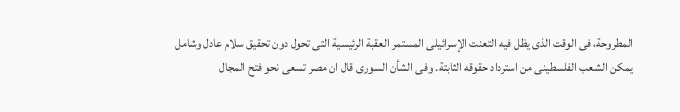المطروحة، فى الوقت الذى يظل فيه التعنت الإسرائيلى المستمر العقبة الرئيسية التى تحول دون تحقيق سلام عادل وشامل يمكن الشعب الفلسطينى من استرداد حقوقه الثابتة. وفى الشأن السورى قال ان مصر تسعى نحو فتح المجال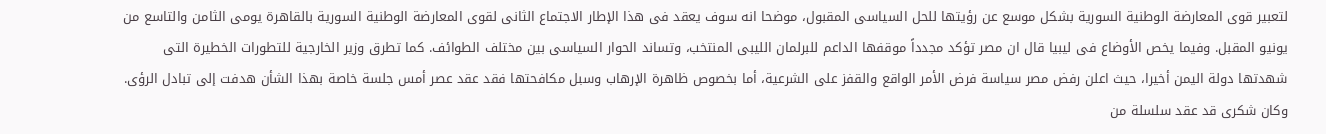لتعبير قوى المعارضة الوطنية السورية بشكل موسع عن رؤيتها للحل السياسى المقبول، موضحا انه سوف يعقد فى هذا الإطار الاجتماع الثانى لقوى المعارضة الوطنية السورية بالقاهرة يومى الثامن والتاسع من يونيو المقبل. وفيما يخص الأوضاع فى ليبيا قال ان مصر تؤكد مجدداً موقفها الداعم للبرلمان الليبى المنتخب، وتساند الحوار السياسى بين مختلف الطوائف. كما تطرق وزير الخارجية للتطورات الخطيرة التى شهدتها دولة اليمن أخيرا، حيث اعلن رفض مصر سياسة فرض الأمر الواقع والقفز على الشرعية، أما بخصوص ظاهرة الإرهاب وسبل مكافحتها فقد عقد عصر أمس جلسة خاصة بهذا الشأن هدفت إلى تبادل الرؤى. وكان شكرى قد عقد سلسلة من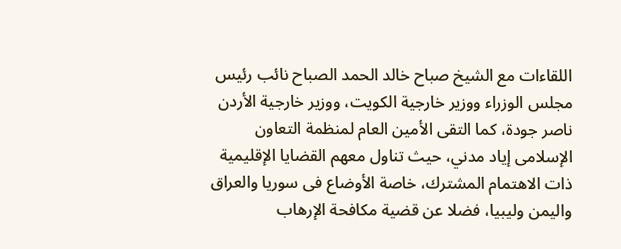اللقاءات مع الشيخ صباح خالد الحمد الصباح نائب رئيس مجلس الوزراء ووزير خارجية الكويت، ووزير خارجية الأردن ناصر جودة، كما التقى الأمين العام لمنظمة التعاون الإسلامى إياد مدني، حيث تناول معهم القضايا الإقليمية ذات الاهتمام المشترك، خاصة الأوضاع فى سوريا والعراق واليمن وليبيا، فضلا عن قضية مكافحة الإرهاب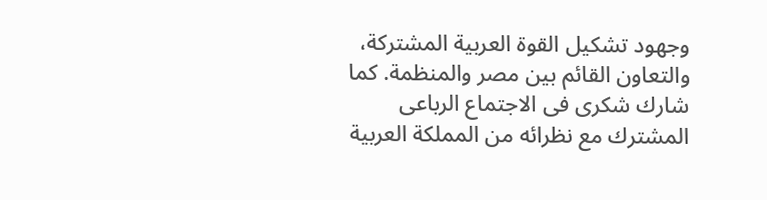وجهود تشكيل القوة العربية المشتركة، والتعاون القائم بين مصر والمنظمة. كما شارك شكرى فى الاجتماع الرباعى المشترك مع نظرائه من المملكة العربية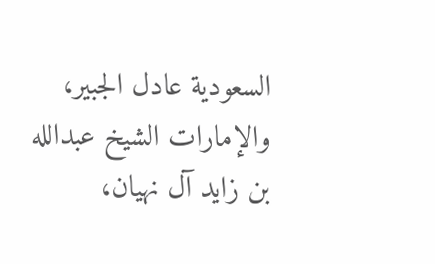السعودية عادل الجبير، والإمارات الشيخ عبدالله بن زايد آل نهيان،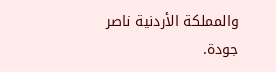والمملكة الأردنية ناصر جودة.